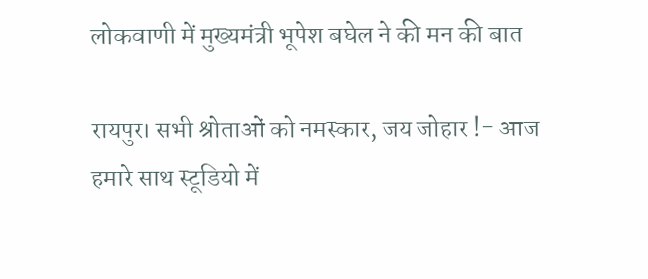लोकवाणी में मुख्यमंत्री भूपेश बघेल ने की मन की बात

रायपुर। सभी श्रोताओं को नमस्कार, जय जोहार !- आज हमारे साथ स्टूडियो में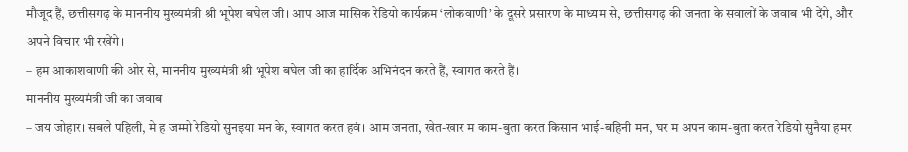मौजूद हैं, छत्तीसगढ़ के माननीय मुख्यमंत्री श्री भूपेश बघेल जी। आप आज मासिक रेडियो कार्यक्रम ‘लोकवाणी’ के दूसरे प्रसारण के माध्यम से, छत्तीसगढ़ की जनता के सवालों के जवाब भी देंगे, और अपने विचार भी रखेंगे।
– हम आकाशवाणी की ओर से, माननीय मुख्यमंत्री श्री भूपेश बघेल जी का हार्दिक अभिनंदन करते हैं, स्वागत करते हैं।
माननीय मुख्यमंत्री जी का जवाब
– जय जोहार। सबले पहिली, मे ह जम्मो रेडियो सुनइया मन के, स्वागत करत हवं। आम जनता, खेत-खार म काम-बुता करत किसान भाई-बहिनी मन, घर म अपन काम-बुता करत रेडियो सुनैया हमर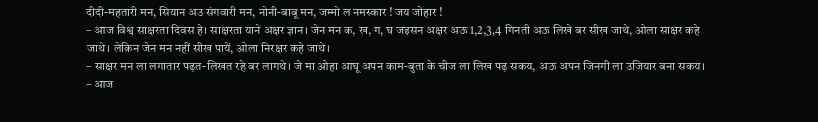दीदी-महतारी मन, सियान अउ संगवारी मन, नोनी-बाबू मन, जम्मो ल नमस्कार ! जय जोहार !
– आज विश्व साक्षरता दिवस हे। साक्षरता याने अक्षर ज्ञान। जेन मन क, ख, ग, घ जइसन अक्षर अऊ 1,2,3,4 गिनती अऊ लिखे बर सीख जाथे, ओला साक्षर कहे जाथे। लेकिन जेन मन नहीं सीख पायें, ओला निरक्षर कहे जाथे।
– साक्षर मन ला लगातार पढ़त-लिखत रहे बर लागथे। जे मा ओहा आघू अपन काम-बुता के चीज ला लिख पढ़ सकय, अऊ अपन जिनगी ला उजियार बना सकय।
– आज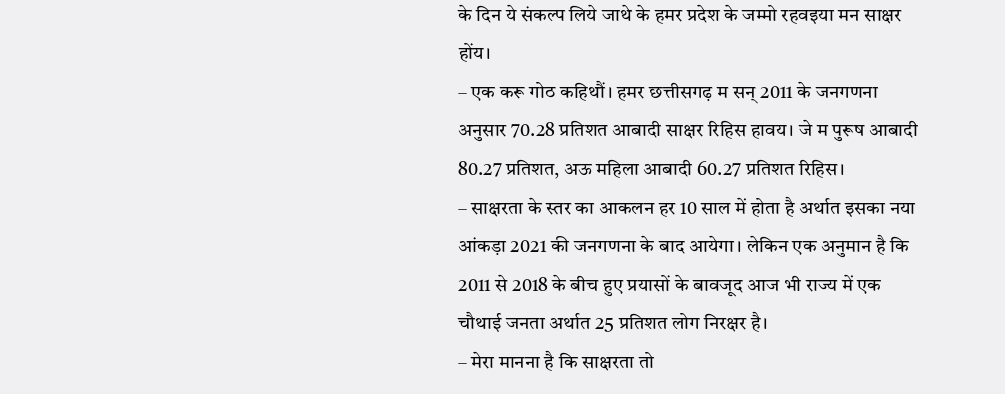के दिन ये संकल्प लिये जाथे के हमर प्रदेश के जम्मो रहवइया मन साक्षर होंय।
– एक करू गोठ कहिथौं। हमर छत्तीसगढ़ म सन् 2011 के जनगणना अनुसार 70.28 प्रतिशत आबादी साक्षर रिहिस हावय। जे म पुरूष आबादी 80.27 प्रतिशत, अऊ महिला आबादी 60.27 प्रतिशत रिहिस।
– साक्षरता के स्तर का आकलन हर 10 साल में होता है अर्थात इसका नया आंकड़ा 2021 की जनगणना के बाद आयेगा। लेकिन एक अनुमान है कि 2011 से 2018 के बीच हुए प्रयासों के बावजूद आज भी राज्य में एक चौथाई जनता अर्थात 25 प्रतिशत लोग निरक्षर है।
– मेरा मानना है कि साक्षरता तो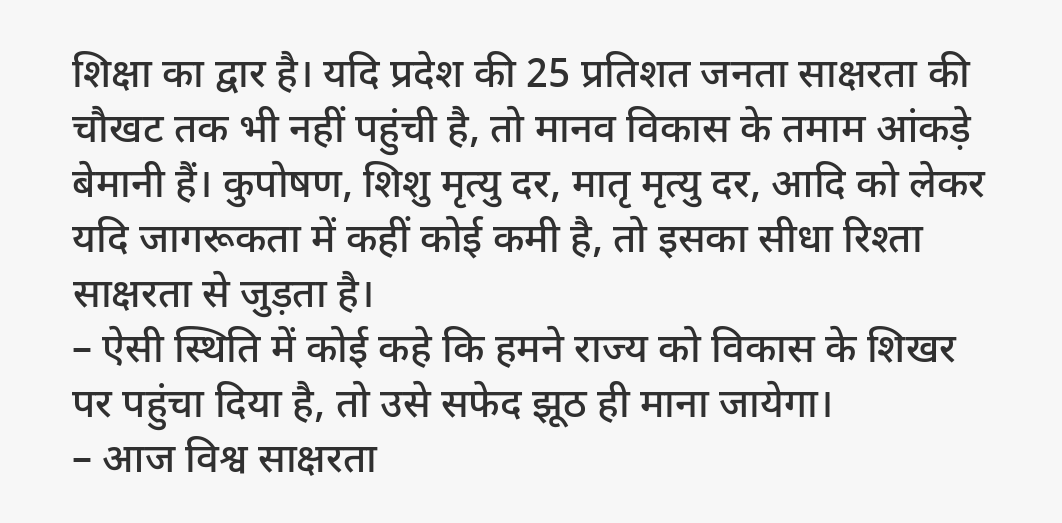शिक्षा का द्वार है। यदि प्रदेश की 25 प्रतिशत जनता साक्षरता की चौखट तक भी नहीं पहुंची है, तो मानव विकास के तमाम आंकड़े बेमानी हैं। कुपोषण, शिशु मृत्यु दर, मातृ मृत्यु दर, आदि को लेकर यदि जागरूकता में कहीं कोई कमी है, तो इसका सीधा रिश्ता साक्षरता से जुड़ता है।
– ऐसी स्थिति में कोई कहे कि हमने राज्य को विकास के शिखर पर पहुंचा दिया है, तो उसे सफेद झूठ ही माना जायेगा।
– आज विश्व साक्षरता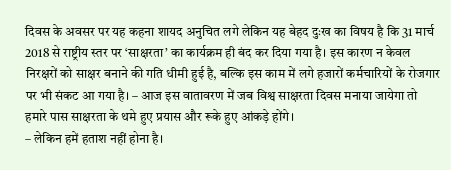दिवस के अवसर पर यह कहना शायद अनुचित लगे लेकिन यह बेहद दुःख का विषय है कि 31 मार्च 2018 से राष्ट्रीय स्तर पर ‘साक्षरता’ का कार्यक्रम ही बंद कर दिया गया है। इस कारण न केवल निरक्षरों को साक्षर बनाने की गति धीमी हुई है, बल्कि इस काम में लगे हजारों कर्मचारियों के रोजगार पर भी संकट आ गया है। – आज इस वातावरण में जब विश्व साक्षरता दिवस मनाया जायेगा तो हमारे पास साक्षरता के थमे हुए प्रयास और रूके हुए आंकड़े होंगे।
– लेकिन हमें हताश नहीं होना है।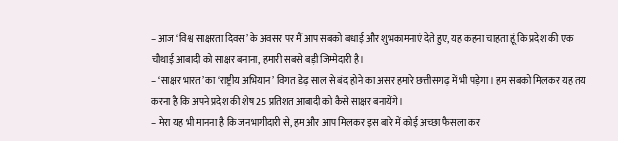– आज ‘विश्व साक्षरता दिवस’ के अवसर पर मैं आप सबको बधाई और शुभकामनाएं देते हुए, यह कहना चाहता हूं कि प्रदेश की एक चौथाई आबादी को साक्षर बनाना, हमारी सबसे बड़ी जिम्मेदारी है।
– ‘साक्षर भारत’ का ‘राष्ट्रीय अभियान’ विगत डेढ़ साल से बंद होने का असर हमारे छत्तीसगढ़ में भी पड़ेगा। हम सबको मिलकर यह तय करना है कि अपने प्रदेश की शेष 25 प्रतिशत आबादी को कैसे साक्षर बनायेंगे।
– मेरा यह भी मानना है कि जनभागीदारी से, हम और आप मिलकर इस बारे में कोई अच्छा फैसला कर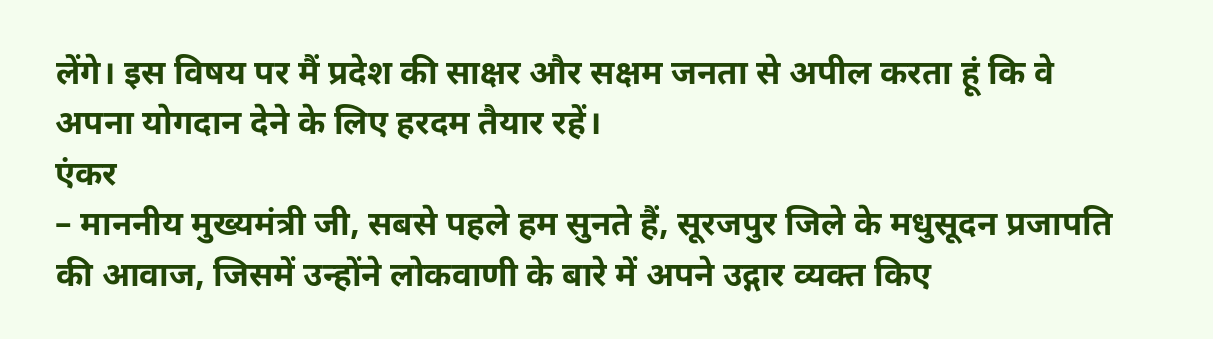लेंगे। इस विषय पर मैं प्रदेश की साक्षर और सक्षम जनता से अपील करता हूं कि वे अपना योगदान देने के लिए हरदम तैयार रहें।
एंकर
– माननीय मुख्यमंत्री जी, सबसे पहले हम सुनते हैं, सूरजपुर जिले के मधुसूदन प्रजापति की आवाज, जिसमें उन्होंने लोकवाणी के बारे में अपने उद्गार व्यक्त किए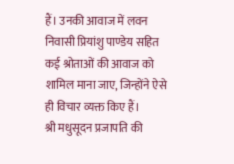हैं। उनकी आवाज में लवन निवासी प्रियांशु पाण्डेय सहित कई श्रोताओं की आवाज को शामिल माना जाए, जिन्होंने ऐसे ही विचार व्यक्त किए हैं।
श्री मधुसूदन प्रजापति की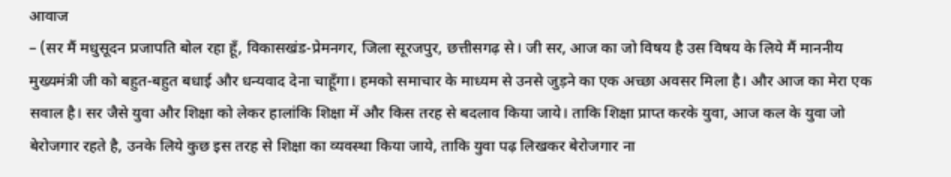आवाज
– (सर मैं मधुसूदन प्रजापति बोल रहा हूँ, विकासखंड-प्रेमनगर, जिला सूरजपुर, छत्तीसगढ़ से। जी सर, आज का जो विषय है उस विषय के लिये मैं माननीय मुख्यमंत्री जी को बहुत-बहुत बधाई और धन्यवाद देना चाहूँगा। हमको समाचार के माध्यम से उनसे जुड़ने का एक अच्छा अवसर मिला है। और आज का मेरा एक सवाल है। सर जैसे युवा और शिक्षा को लेकर हालांकि शिक्षा में और किस तरह से बदलाव किया जाये। ताकि शिक्षा प्राप्त करके युवा, आज कल के युवा जो बेरोजगार रहते है, उनके लिये कुछ इस तरह से शिक्षा का व्यवस्था किया जाये, ताकि युवा पढ़ लिखकर बेरोजगार ना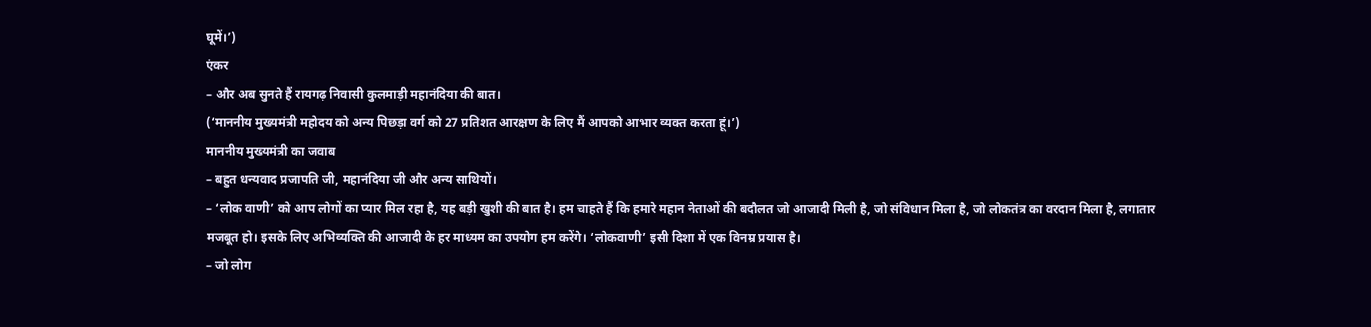घूमें।’)
एंकर
– और अब सुनते हैं रायगढ़ निवासी कुलमाड़ी महानंदिया की बात।
(‘माननीय मुख्यमंत्री महोदय को अन्य पिछड़ा वर्ग को 27 प्रतिशत आरक्षण के लिए मैं आपको आभार व्यक्त करता हूं।’)
माननीय मुख्यमंत्री का जवाब
– बहुत धन्यवाद प्रजापति जी, महानंदिया जी और अन्य साथियों।
– ‘लोक वाणी’ को आप लोगों का प्यार मिल रहा है, यह बड़ी खुशी की बात है। हम चाहते हैं कि हमारे महान नेताओं की बदौलत जो आजादी मिली है, जो संविधान मिला है, जो लोकतंत्र का वरदान मिला है, लगातार मजबूत हो। इसके लिए अभिव्यक्ति की आजादी के हर माध्यम का उपयोग हम करेंगे। ‘लोकवाणी’ इसी दिशा में एक विनम्र प्रयास है।
– जो लोग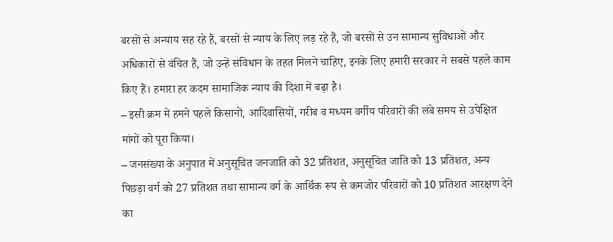बरसों से अन्याय सह रहे हैं, बरसों से न्याय के लिए लड़ रहे हैं, जो बरसों से उन सामान्य सुविधाओं और अधिकारों से वंचित हैं, जो उन्हें संविधान के तहत मिलने चाहिए, इनके लिए हमारी सरकार ने सबसे पहले काम किए हैं। हमारा हर कदम सामाजिक न्याय की दिशा में बढ़ा है।
– इसी क्रम में हमने पहले किसानों, आदिवासियों, गरीब व मध्यम वर्गीय परिवारों की लंबे समय से उपेक्षित मांगों को पूरा किया।
– जनसंख्या के अनुपात में अनुसूचित जनजाति को 32 प्रतिशत, अनुसूचित जाति को 13 प्रतिशत, अन्य पिछड़ा वर्ग को 27 प्रतिशत तथा सामान्य वर्ग के आर्थिक रूप से कमजोर परिवारों को 10 प्रतिशत आरक्षण देने का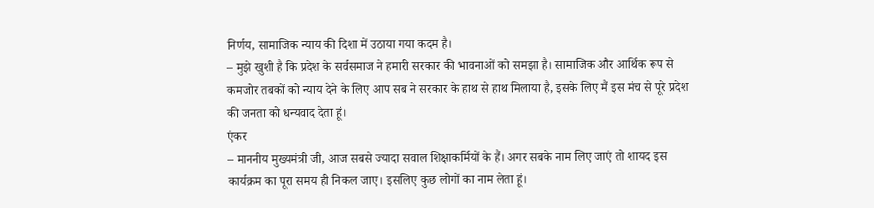निर्णय, सामाजिक न्याय की दिशा में उठाया गया कदम है।
– मुझे खुशी है कि प्रदेश के सर्वसमाज ने हमारी सरकार की भावनाओं को समझा है। सामाजिक और आर्थिक रूप से कमजोर तबकों को न्याय देने के लिए आप सब ने सरकार के हाथ से हाथ मिलाया है, इसके लिए मैं इस मंच से पूरे प्रदेश की जनता को धन्यवाद देता हूं।
एंकर
– माननीय मुख्यमंत्री जी, आज सबसे ज्यादा सवाल शिक्षाकर्मियों के हैं। अगर सबके नाम लिए जाएं तो शायद इस कार्यक्रम का पूरा समय ही निकल जाए। इसलिए कुछ लोगों का नाम लेता हूं।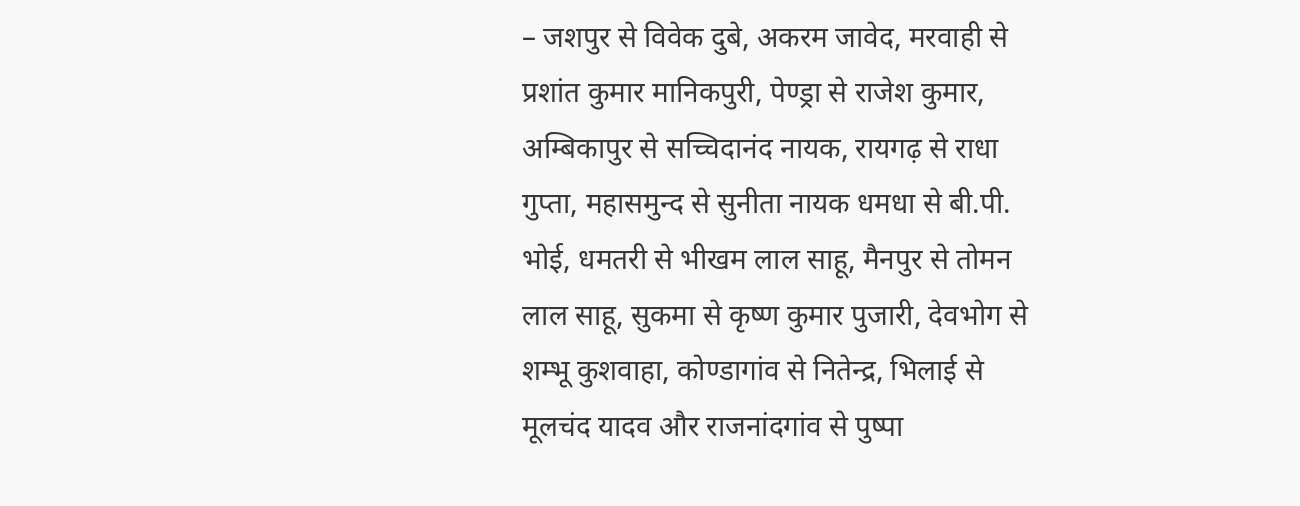– जशपुर से विवेक दुबे, अकरम जावेद, मरवाही से प्रशांत कुमार मानिकपुरी, पेण्ड्रा से राजेश कुमार, अम्बिकापुर से सच्चिदानंद नायक, रायगढ़ से राधा गुप्ता, महासमुन्द से सुनीता नायक धमधा से बी.पी. भोई, धमतरी से भीखम लाल साहू, मैनपुर से तोमन लाल साहू, सुकमा से कृष्ण कुमार पुजारी, देवभोग से शम्भू कुशवाहा, कोण्डागांव से नितेन्द्र, भिलाई से मूलचंद यादव और राजनांदगांव से पुष्पा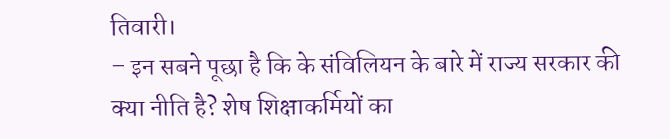तिवारी।
– इन सबने पूछा है कि के संविलियन के बारे में राज्य सरकार की क्या नीति है? शेष शिक्षाकर्मियों का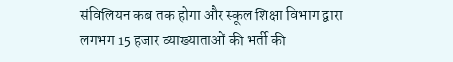संविलियन कब तक होगा और स्कूल शिक्षा विभाग द्वारा लगभग 15 हजार व्याख्याताओं की भर्ती की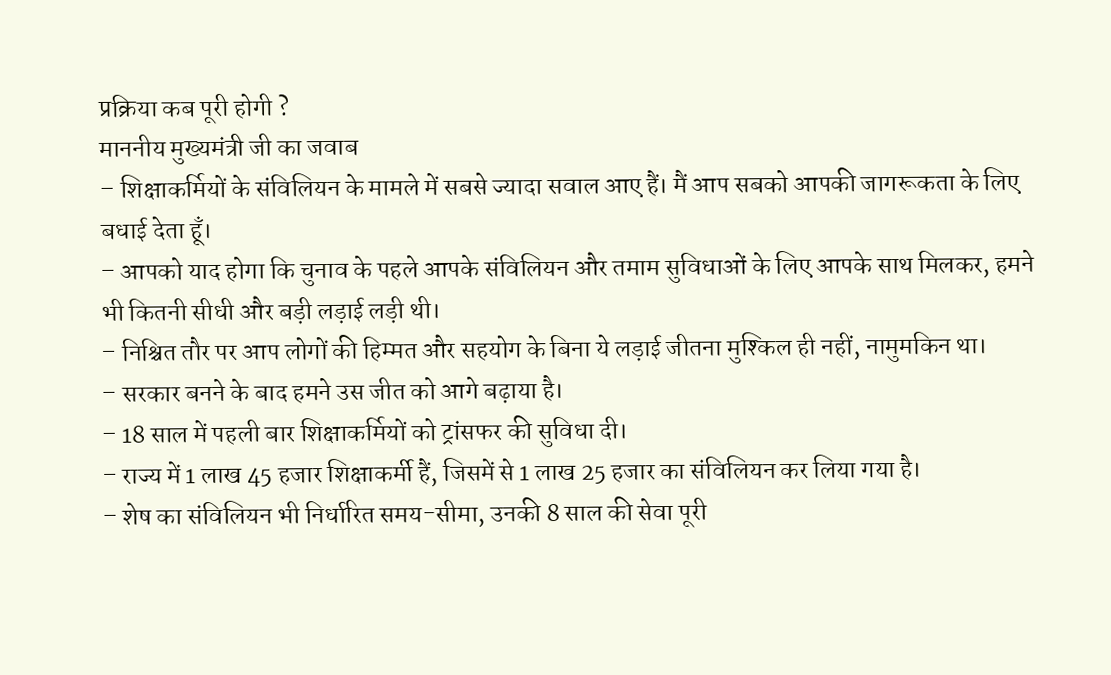प्रक्रिया कब पूरी होगी ?
माननीय मुख्यमंत्री जी का जवाब
– शिक्षाकर्मियों के संविलियन के मामले में सबसे ज्यादा सवाल आए हैं। मैं आप सबको आपकी जागरूकता के लिए बधाई देता हूँ।
– आपको याद होगा कि चुनाव के पहले आपके संविलियन और तमाम सुविधाओं के लिए आपके साथ मिलकर, हमने भी कितनी सीधी और बड़ी लड़ाई लड़ी थी।
– निश्चित तौर पर आप लोगों की हिम्मत और सहयोग के बिना ये लड़ाई जीतना मुश्किल ही नहीं, नामुमकिन था।
– सरकार बनने के बाद हमने उस जीत को आगे बढ़ाया है।
– 18 साल में पहली बार शिक्षाकर्मियों को ट्रांसफर की सुविधा दी।
– राज्य में 1 लाख 45 हजार शिक्षाकर्मी हैं, जिसमें से 1 लाख 25 हजार का संविलियन कर लिया गया है।
– शेष का संविलियन भी निर्धारित समय-सीमा, उनकी 8 साल की सेवा पूरी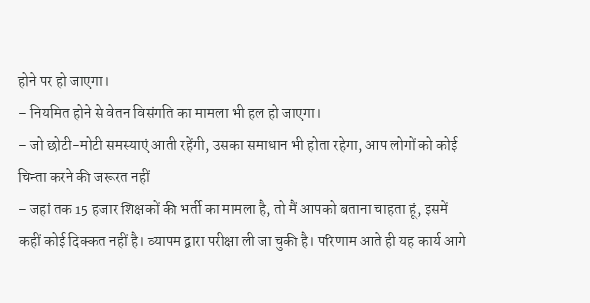होने पर हो जाएगा।
– नियमित होने से वेतन विसंगति का मामला भी हल हो जाएगा।
– जो छोटी-मोटी समस्याएं आती रहेंगी, उसका समाधान भी होता रहेगा, आप लोगों को कोई चिन्ता करने की जरूरत नहीं
– जहां तक 15 हजार शिक्षकों की भर्ती का मामला है, तो मैं आपको बताना चाहता हूं, इसमें कहीं कोई दिक्कत नहीं है। व्यापम द्वारा परीक्षा ली जा चुकी है। परिणाम आते ही यह कार्य आगे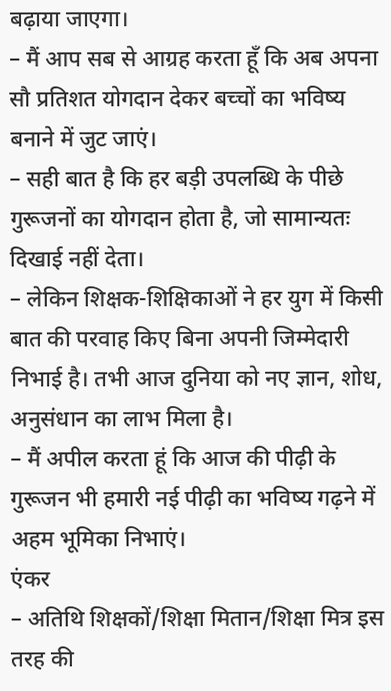बढ़ाया जाएगा।
– मैं आप सब से आग्रह करता हूँ कि अब अपना सौ प्रतिशत योगदान देकर बच्चों का भविष्य बनाने में जुट जाएं।
– सही बात है कि हर बड़ी उपलब्धि के पीछे गुरूजनों का योगदान होता है, जो सामान्यतः दिखाई नहीं देता।
– लेकिन शिक्षक-शिक्षिकाओं ने हर युग में किसी बात की परवाह किए बिना अपनी जिम्मेदारी निभाई है। तभी आज दुनिया को नए ज्ञान, शोध, अनुसंधान का लाभ मिला है।
– मैं अपील करता हूं कि आज की पीढ़ी के गुरूजन भी हमारी नई पीढ़ी का भविष्य गढ़ने में अहम भूमिका निभाएं।
एंकर
– अतिथि शिक्षकों/शिक्षा मितान/शिक्षा मित्र इस तरह की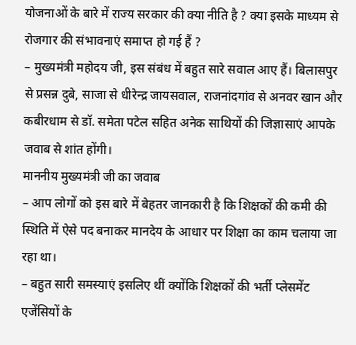योजनाओं के बारे में राज्य सरकार की क्या नीति है ? क्या इसके माध्यम से रोजगार की संभावनाएं समाप्त हो गई हैं ?
– मुख्यमंत्री महोदय जी, इस संबंध में बहुत सारे सवाल आए हैं। बिलासपुर से प्रसन्न दुबे, साजा से धीरेन्द्र जायसवाल, राजनांदगांव से अनवर खान और कबीरधाम से डॉ. समेता पटेल सहित अनेक साथियों की जिज्ञासाएं आपके जवाब से शांत होंगी।
माननीय मुख्यमंत्री जी का जवाब
– आप लोगों को इस बारे में बेहतर जानकारी है कि शिक्षकों की कमी की स्थिति में ऐसे पद बनाकर मानदेय के आधार पर शिक्षा का काम चलाया जा रहा था।
– बहुत सारी समस्याएं इसलिए थीं क्योंकि शिक्षकों की भर्ती प्लेसमेंट एजेंसियों के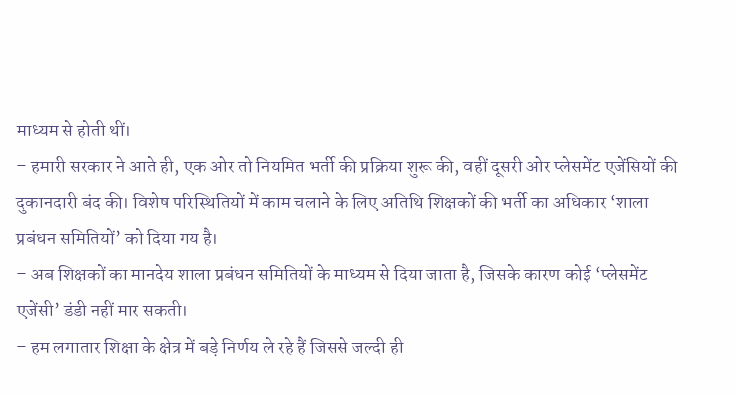माध्यम से होती थीं।
– हमारी सरकार ने आते ही, एक ओर तो नियमित भर्ती की प्रक्रिया शुरू की, वहीं दूसरी ओर प्लेसमेंट एजेंसियों की दुकानदारी बंद की। विशेष परिस्थितियों में काम चलाने के लिए अतिथि शिक्षकों की भर्ती का अधिकार ‘शाला प्रबंधन समितियों’ को दिया गय है।
– अब शिक्षकों का मानदेय शाला प्रबंधन समितियों के माध्यम से दिया जाता है, जिसके कारण कोई ‘प्लेसमेंट एजेंसी’ डंडी नहीं मार सकती।
– हम लगातार शिक्षा के क्षेत्र में बड़े निर्णय ले रहे हैं जिससे जल्दी ही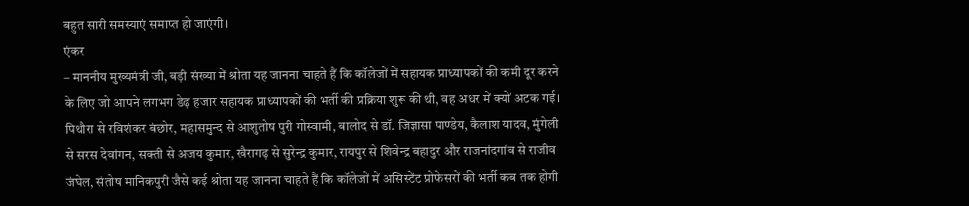बहुत सारी समस्याएं समाप्त हो जाएंगी।
एंकर
– माननीय मुख्यमंत्री जी, बड़ी संख्या में श्रोता यह जानना चाहते हैं कि कॉलेजों में सहायक प्राध्यापकों की कमी दूर करने के लिए जो आपने लगभग डेढ़ हजार सहायक प्राध्यापकों की भर्ती की प्रक्रिया शुरू की थी, वह अधर में क्यों अटक गई। पिथौरा से रविशंकर बंछोर, महासमुन्द से आशुतोष पुरी गोस्वामी, बालोद से डॉ. जिज्ञासा पाण्डेय, कैलाश यादव, मुंगेली से सरस देवांगन, सक्ती से अजय कुमार, खैरागढ़ से सुरेन्द्र कुमार, रायपुर से शिवेन्द्र बहादुर और राजनांदगांव से राजीव जंघेल, संतोष मानिकपुरी जैसे कई श्रोता यह जानना चाहते हैं कि कॉलेजों में असिस्टेंट प्रोफेसरों की भर्ती कब तक होगी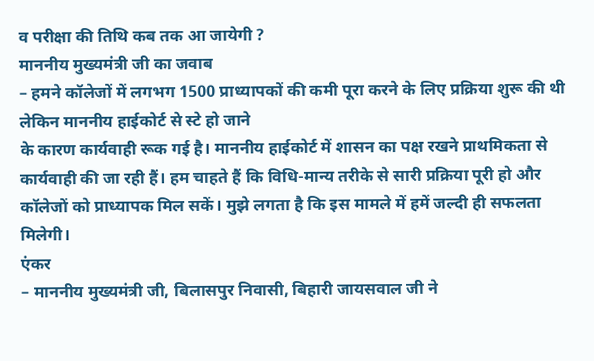व परीक्षा की तिथि कब तक आ जायेगी ?
माननीय मुख्यमंत्री जी का जवाब
– हमने कॉलेजों में लगभग 1500 प्राध्यापकों की कमी पूरा करने के लिए प्रक्रिया शुरू की थी लेकिन माननीय हाईकोर्ट से स्टे हो जाने
के कारण कार्यवाही रूक गई है। माननीय हाईकोर्ट में शासन का पक्ष रखने प्राथमिकता से कार्यवाही की जा रही हैं। हम चाहते हैं कि विधि-मान्य तरीके से सारी प्रक्रिया पूरी हो और कॉलेजों को प्राध्यापक मिल सकें। मुझे लगता है कि इस मामले में हमें जल्दी ही सफलता मिलेगी।
एंकर
– माननीय मुख्यमंत्री जी, बिलासपुर निवासी, बिहारी जायसवाल जी ने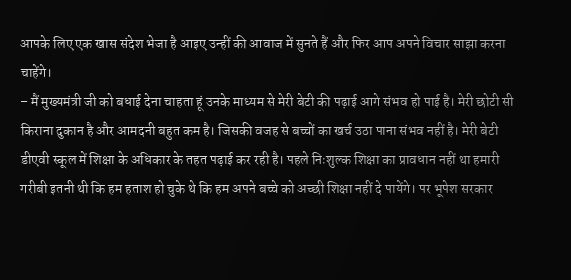आपके लिए एक खास संदेश भेजा है आइए उन्हीं की आवाज में सुनते हैं और फिर आप अपने विचार साझा करना चाहेंगे।
– मैं मुख्यमंत्री जी को बधाई देना चाहता हूं उनके माध्यम से मेरी बेटी की पढ़ाई आगे संभव हो पाई है। मेरी छोटी सी किराना दुकान है और आमदनी बहुत कम है। जिसकी वजह से बच्चों का खर्च उठा पाना संभव नहीं है। मेरी बेटी डीएवी स्कूल में शिक्षा के अधिकार के तहत पढ़ाई कर रही है। पहले निःशुल्क शिक्षा का प्रावधान नहीं था हमारी गरीबी इतनी थी कि हम हताश हो चुके थे कि हम अपने बच्चे को अच्छी शिक्षा नहीं दे पायेंगे। पर भूपेश सरकार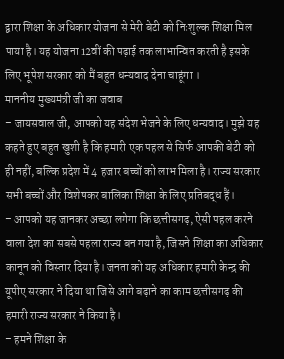द्वारा शिक्षा के अधिकार योजना से मेरी बेटी को निःशुल्क शिक्षा मिल पाया है। यह योजना 12वीं की पढ़ाई तक लाभान्वित करती है इसके लिए भूपेश सरकार को मैं बहुत धन्यवाद देना चाहूंगा ।
माननीय मुख्यमंत्री जी का जवाब
– जायसवाल जी, आपको यह संदेश भेजने के लिए धन्यवाद। मुझे यह कहते हुए बहुत खुशी है कि हमारी एक पहल से सिर्फ आपकी बेटी को ही नहीं, बल्कि प्रदेश में 4 हजार बच्चों को लाभ मिला है। राज्य सरकार सभी बच्चों और विशेषकर बालिका शिक्षा के लिए प्रतिबद्ध हैं।
– आपको यह जानकर अच्छा लगेगा कि छत्तीसगढ़, ऐसी पहल करने वाला देश का सबसे पहला राज्य बन गया है, जिसने शिक्षा का अधिकार कानून को विस्तार दिया है। जनता को यह अधिकार हमारी केन्द्र की यूपीए सरकार ने दिया था जिसे आगे बढ़ाने का काम छत्तीसगढ़ की हमारी राज्य सरकार ने किया है।
– हमने शिक्षा के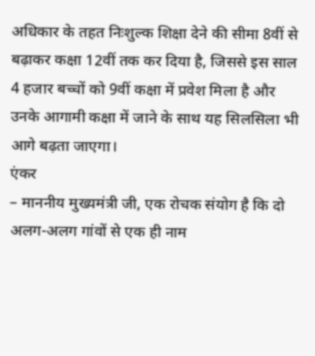अधिकार के तहत निःशुल्क शिक्षा देने की सीमा 8वीं से बढ़ाकर कक्षा 12वीं तक कर दिया है, जिससे इस साल 4 हजार बच्चों को 9वीं कक्षा में प्रवेश मिला है और उनके आगामी कक्षा में जाने के साथ यह सिलसिला भी आगे बढ़ता जाएगा।
एंकर
– माननीय मुख्यमंत्री जी, एक रोचक संयोग है कि दो अलग-अलग गांवों से एक ही नाम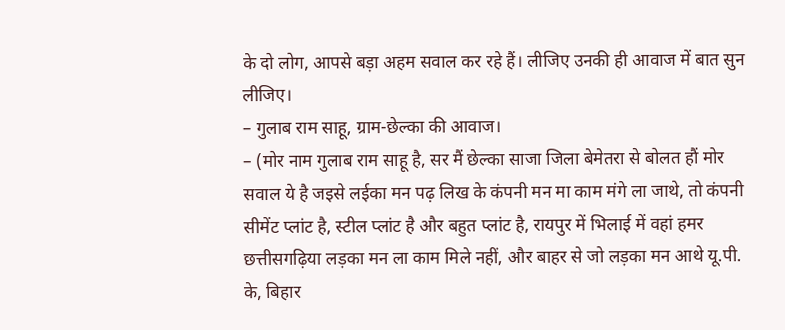के दो लोग, आपसे बड़ा अहम सवाल कर रहे हैं। लीजिए उनकी ही आवाज में बात सुन लीजिए।
– गुलाब राम साहू, ग्राम-छेल्का की आवाज।
– (मोर नाम गुलाब राम साहू है, सर मैं छेल्का साजा जिला बेमेतरा से बोलत हौं मोर सवाल ये है जइसे लईका मन पढ़ लिख के कंपनी मन मा काम मंगे ला जाथे, तो कंपनी सीमेंट प्लांट है, स्टील प्लांट है और बहुत प्लांट है, रायपुर में भिलाई में वहां हमर छत्तीसगढ़िया लड़का मन ला काम मिले नहीं, और बाहर से जो लड़का मन आथे यू.पी. के, बिहार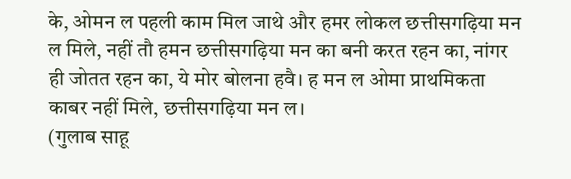के, ओमन ल पहली काम मिल जाथे और हमर लोकल छत्तीसगढ़िया मन ल मिले, नहीं तौ हमन छत्तीसगढ़िया मन का बनी करत रहन का, नांगर ही जोतत रहन का, ये मोर बोलना हवै। ह मन ल ओमा प्राथमिकता काबर नहीं मिले, छत्तीसगढ़िया मन ल।
(गुलाब साहू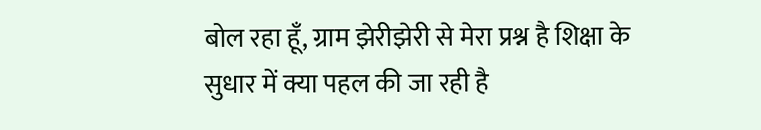बोल रहा हूँ, ग्राम झेरीझेरी से मेरा प्रश्न है शिक्षा के सुधार में क्या पहल की जा रही है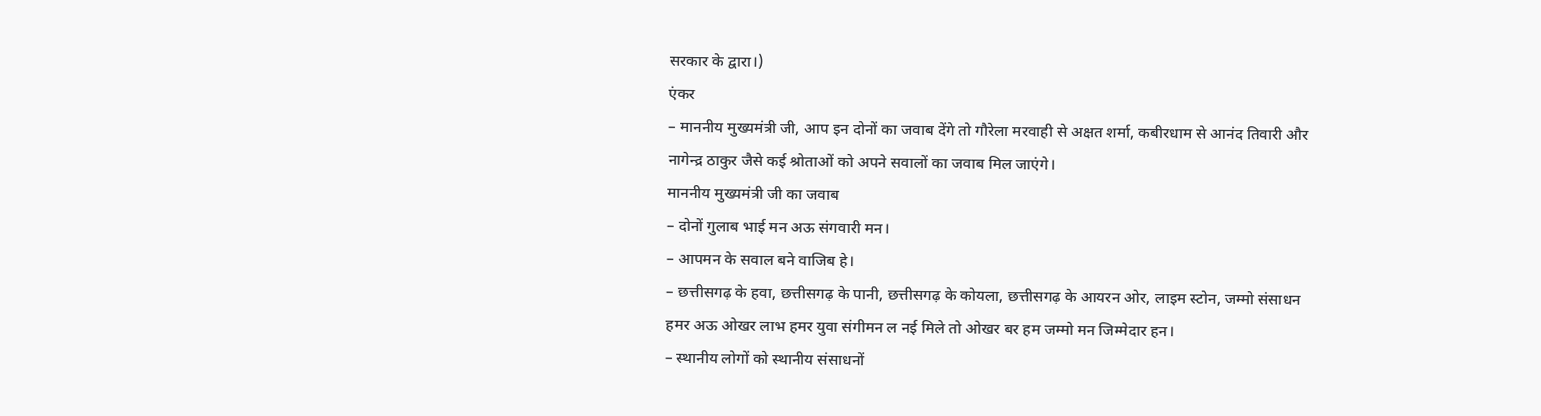सरकार के द्वारा।)
एंकर
– माननीय मुख्यमंत्री जी, आप इन दोनों का जवाब देंगे तो गौरेला मरवाही से अक्षत शर्मा, कबीरधाम से आनंद तिवारी और नागेन्द्र ठाकुर जैसे कई श्रोताओं को अपने सवालों का जवाब मिल जाएंगे।
माननीय मुख्यमंत्री जी का जवाब
– दोनों गुलाब भाई मन अऊ संगवारी मन।
– आपमन के सवाल बने वाजिब हे।
– छत्तीसगढ़ के हवा, छत्तीसगढ़ के पानी, छत्तीसगढ़ के कोयला, छत्तीसगढ़ के आयरन ओर, लाइम स्टोन, जम्मो संसाधन हमर अऊ ओखर लाभ हमर युवा संगीमन ल नई मिले तो ओखर बर हम जम्मो मन जिम्मेदार हन।
– स्थानीय लोगों को स्थानीय संसाधनों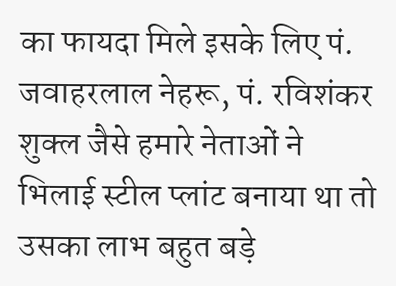का फायदा मिले इसके लिए पं. जवाहरलाल नेहरू, पं. रविशंकर शुक्ल जैसे हमारे नेताओं ने भिलाई स्टील प्लांट बनाया था तो उसका लाभ बहुत बड़े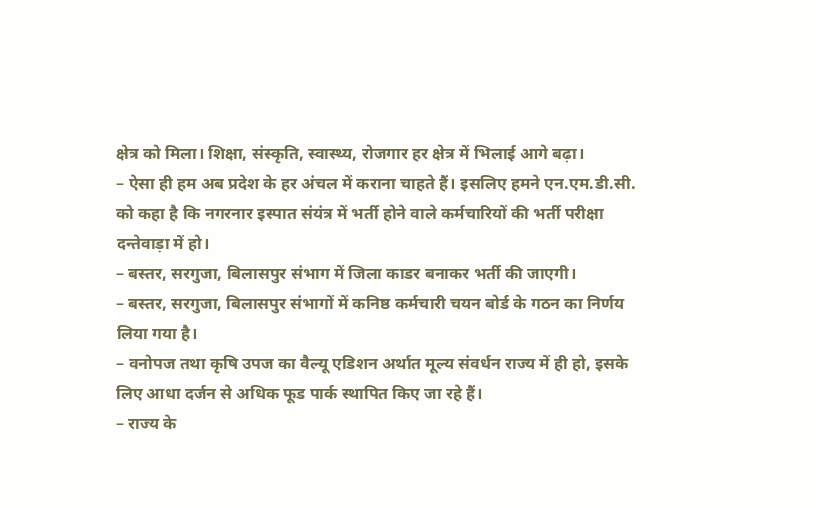क्षेत्र को मिला। शिक्षा, संस्कृति, स्वास्थ्य, रोजगार हर क्षेत्र में भिलाई आगे बढ़ा।
– ऐसा ही हम अब प्रदेश के हर अंचल में कराना चाहते हैं। इसलिए हमने एन.एम.डी.सी. को कहा है कि नगरनार इस्पात संयंत्र में भर्ती होने वाले कर्मचारियों की भर्ती परीक्षा दन्तेवाड़ा में हो।
– बस्तर, सरगुजा, बिलासपुर संभाग में जिला काडर बनाकर भर्ती की जाएगी।
– बस्तर, सरगुजा, बिलासपुर संभागों में कनिष्ठ कर्मचारी चयन बोर्ड के गठन का निर्णय लिया गया है।
– वनोपज तथा कृषि उपज का वैल्यू एडिशन अर्थात मूल्य संवर्धन राज्य में ही हो, इसके लिए आधा दर्जन से अधिक फूड पार्क स्थापित किए जा रहे हैं।
– राज्य के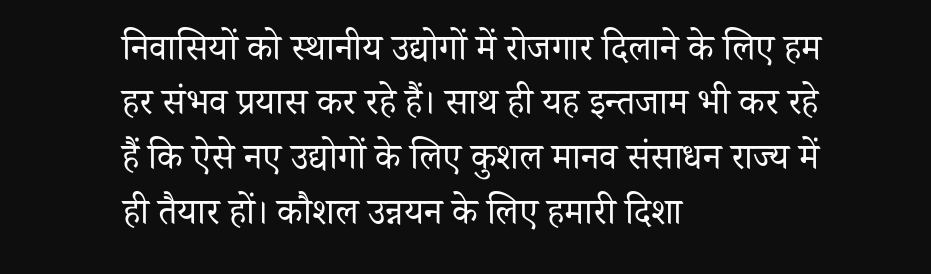निवासियों को स्थानीय उद्योगों में रोजगार दिलाने के लिए हम हर संभव प्रयास कर रहे हैं। साथ ही यह इन्तजाम भी कर रहे हैं कि ऐसे नए उद्योगों के लिए कुशल मानव संसाधन राज्य में ही तैयार हों। कौशल उन्नयन के लिए हमारी दिशा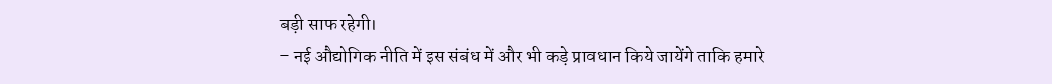बड़ी साफ रहेगी।
– नई औद्योगिक नीति में इस संबंध में और भी कड़े प्रावधान किये जायेंगे ताकि हमारे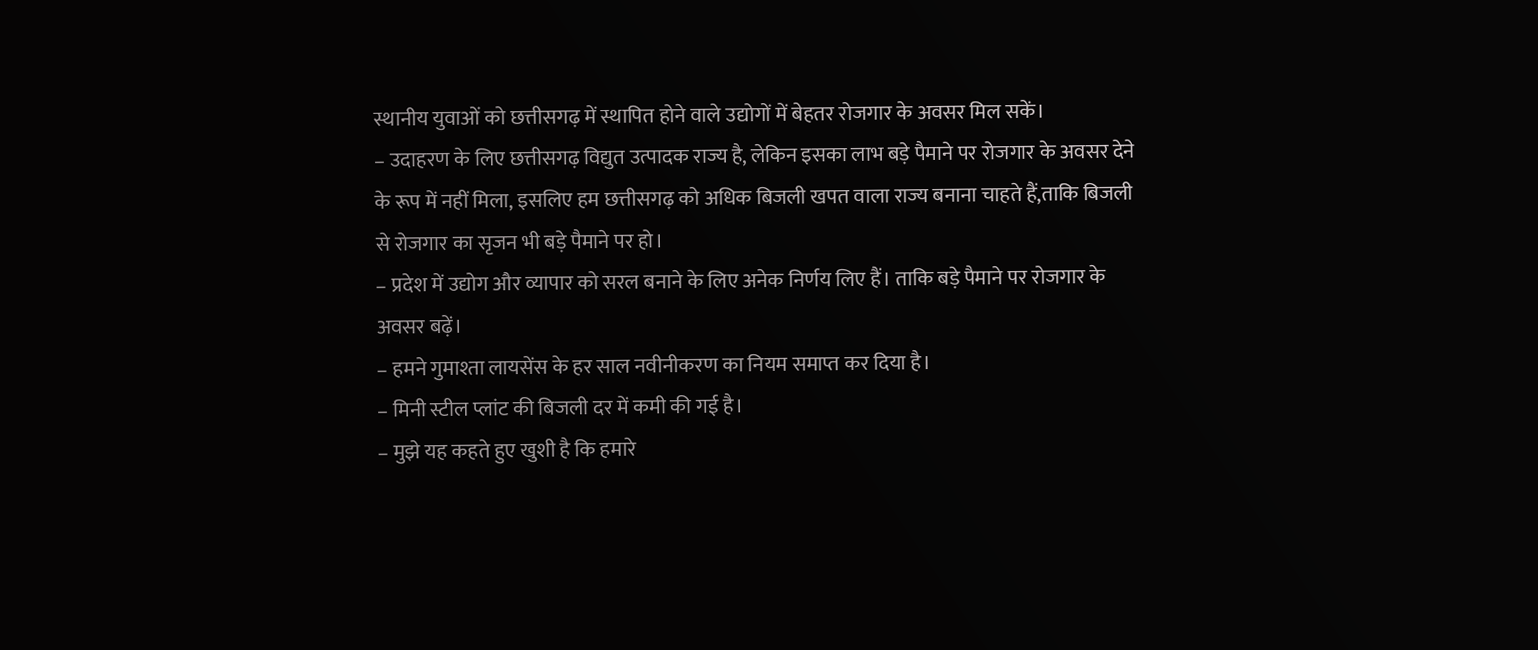स्थानीय युवाओं को छत्तीसगढ़ में स्थापित होने वाले उद्योगों में बेहतर रोजगार के अवसर मिल सकें।
– उदाहरण के लिए छत्तीसगढ़ विद्युत उत्पादक राज्य है, लेकिन इसका लाभ बड़े पैमाने पर रोजगार के अवसर देने के रूप में नहीं मिला, इसलिए हम छत्तीसगढ़ को अधिक बिजली खपत वाला राज्य बनाना चाहते हैं,ताकि बिजली से रोजगार का सृजन भी बड़े पैमाने पर हो।
– प्रदेश में उद्योग और व्यापार को सरल बनाने के लिए अनेक निर्णय लिए हैं। ताकि बड़े पैमाने पर रोजगार के अवसर बढ़ें।
– हमने गुमाश्ता लायसेंस के हर साल नवीनीकरण का नियम समाप्त कर दिया है।
– मिनी स्टील प्लांट की बिजली दर में कमी की गई है।
– मुझे यह कहते हुए खुशी है कि हमारे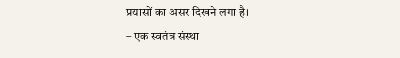प्रयासों का असर दिखने लगा है।
– एक स्वतंत्र संस्था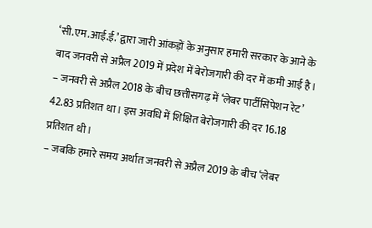‘सी.एम.आई.ई.’ द्वारा जारी आंकड़ों के अनुसार हमारी सरकार के आने के बाद जनवरी से अप्रैल 2019 में प्रदेश में बेरोजगारी की दर में कमी आई है।
– जनवरी से अप्रैल 2018 के बीच छत्तीसगढ़ में ‘लेबर पार्टीसिपेशन रेट’ 42.83 प्रतिशत था। इस अवधि में शिक्षित बेरोजगारी की दर 16.18 प्रतिशत थी।
– जबकि हमारे समय अर्थात जनवरी से अप्रैल 2019 के बीच ‘लेबर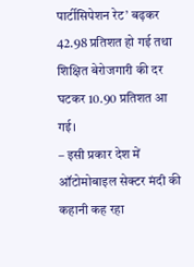पार्टीसिपेशन रेट’ बढ़कर 42.98 प्रतिशत हो गई तथा शिक्षित बेरोजगारी की दर घटकर 10.90 प्रतिशत आ गई।
– इसी प्रकार देश में ऑटोमोबाइल सेक्टर मंदी की कहानी कह रहा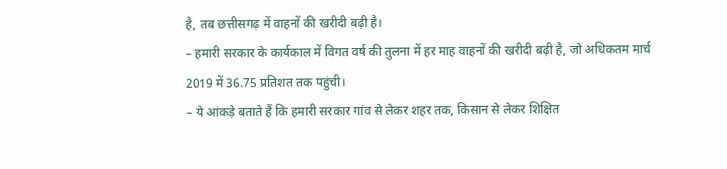है, तब छत्तीसगढ़ में वाहनों की खरीदी बढ़ी है।
– हमारी सरकार के कार्यकाल में विगत वर्ष की तुलना में हर माह वाहनों की खरीदी बढ़ी है, जो अधिकतम मार्च 2019 में 36.75 प्रतिशत तक पहुंची।
– ये आंकड़े बताते हैं कि हमारी सरकार गांव से लेकर शहर तक, किसान से लेकर शिक्षित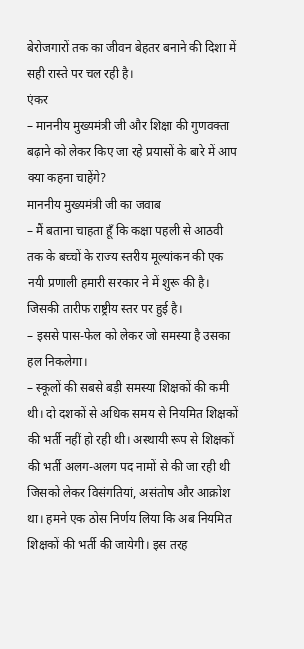बेरोजगारों तक का जीवन बेहतर बनाने की दिशा में सही रास्ते पर चल रही है।
एंकर
– माननीय मुख्यमंत्री जी और शिक्षा की गुणवक्ता बढ़ाने को लेकर किए जा रहे प्रयासों के बारे में आप क्या कहना चाहेंगे?
माननीय मुख्यमंत्री जी का जवाब
– मैं बताना चाहता हूँ कि कक्षा पहली से आठवी तक के बच्चों के राज्य स्तरीय मूल्यांकन की एक नयी प्रणाली हमारी सरकार ने में शुरू की है। जिसकी तारीफ राष्ट्रीय स्तर पर हुई है।
– इससे पास-फेल को लेकर जो समस्या है उसका हल निकलेगा।
– स्कूलों की सबसे बड़ी समस्या शिक्षकों की कमी थी। दो दशकों से अधिक समय से नियमित शिक्षकों की भर्ती नहीं हो रही थी। अस्थायी रूप से शिक्षकों की भर्ती अलग-अलग पद नामों से की जा रही थी जिसको लेकर विसंगतियां, असंतोष और आक्रोश था। हमने एक ठोस निर्णय लिया कि अब नियमित शिक्षकों की भर्ती की जायेगी। इस तरह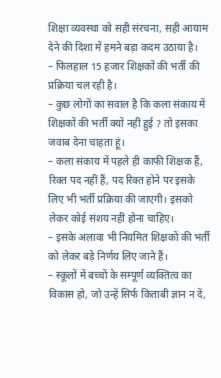शिक्षा व्यवस्था को सही संरचना, सही आयाम देने की दिशा में हमने बड़ा कदम उठाया है।
– फिलहाल 15 हजार शिक्षकों की भर्ती की प्रक्रिया चल रही है।
– कुछ लोगों का सवाल है कि कला संकाय में शिक्षकों की भर्ती क्यों नहीं हुई ? तो इसका जवाब देना चाहता हूं।
– कला संकाय में पहले ही काफी शिक्षक हैं, रिक्त पद नहीं हैं, पद रिक्त होने पर इसके लिए भी भर्ती प्रक्रिया की जाएगी। इसको लेकर कोई संशय नहीं होना चाहिए।
– इसके अलावा भी नियमित शिक्षकों की भर्ती को लेकर बड़े निर्णय लिए जाने हैं।
– स्कूलों में बच्चों के सम्पूर्ण व्यक्तित्व का विकास हो, जो उन्हें सिर्फ किताबी ज्ञान न दें,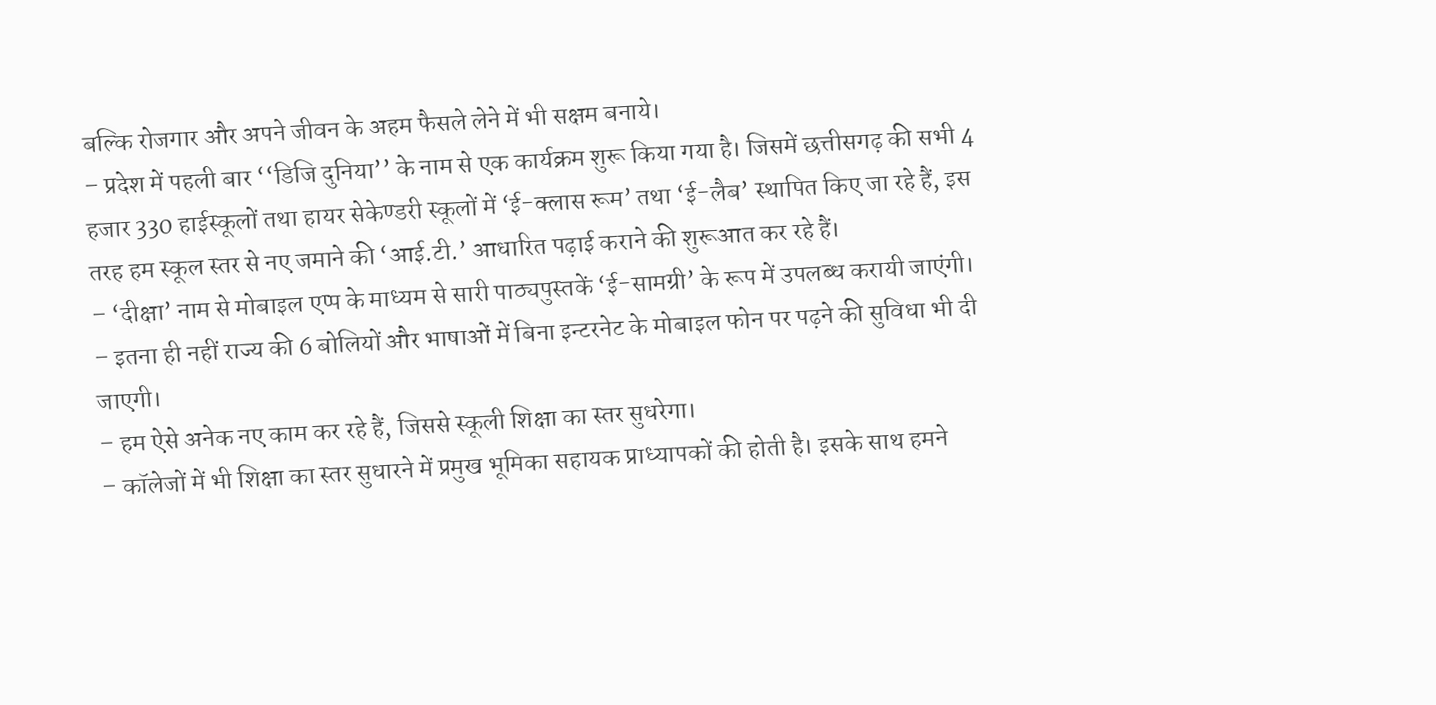बल्कि रोजगार और अपने जीवन के अहम फैसले लेने में भी सक्षम बनाये।
– प्रदेश में पहली बार ‘‘डिजि दुनिया’’ के नाम से एक कार्यक्रम शुरू किया गया है। जिसमें छत्तीसगढ़ की सभी 4 हजार 330 हाईस्कूलों तथा हायर सेकेण्डरी स्कूलों में ‘ई-क्लास रूम’ तथा ‘ई-लैब’ स्थापित किए जा रहे हैं, इस तरह हम स्कूल स्तर से नए जमाने की ‘आई.टी.’ आधारित पढ़ाई कराने की शुरूआत कर रहे हैं।
– ‘दीक्षा’ नाम से मोबाइल एप्प के माध्यम से सारी पाठ्यपुस्तकें ‘ई-सामग्री’ के रूप में उपलब्ध करायी जाएंगी।
– इतना ही नहीं राज्य की 6 बोलियों और भाषाओं में बिना इन्टरनेट के मोबाइल फोन पर पढ़ने की सुविधा भी दी जाएगी।
– हम ऐसे अनेक नए काम कर रहे हैं, जिससे स्कूली शिक्षा का स्तर सुधरेगा।
– कॉलेजों में भी शिक्षा का स्तर सुधारने में प्रमुख भूमिका सहायक प्राध्यापकों की होती है। इसके साथ हमने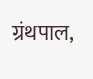ग्रंथपाल,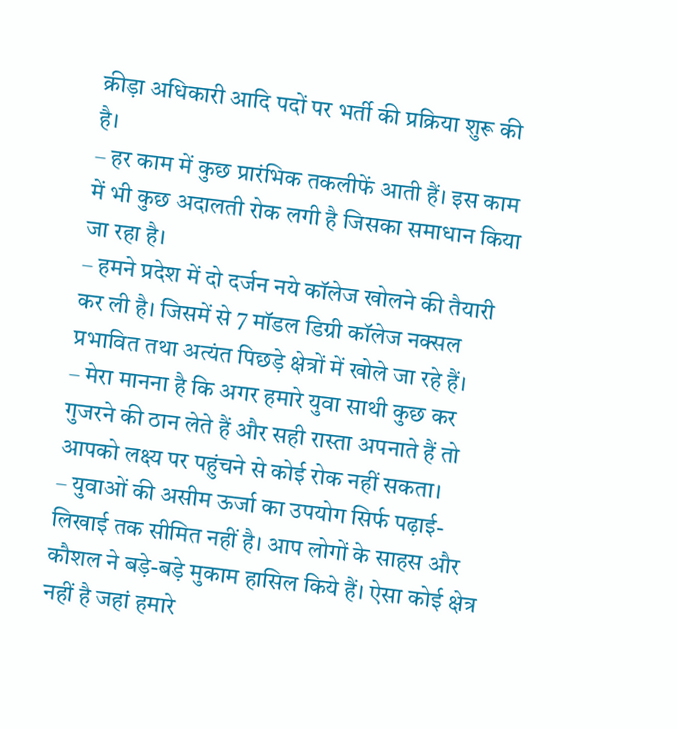क्रीड़ा अधिकारी आदि पदों पर भर्ती की प्रक्रिया शुरू की है।
– हर काम में कुछ प्रारंभिक तकलीफें आती हैं। इस काम में भी कुछ अदालती रोक लगी है जिसका समाधान किया जा रहा है।
– हमने प्रदेश में दो दर्जन नये कॉलेज खोलने की तैयारी कर ली है। जिसमें से 7 मॉडल डिग्री कॉलेज नक्सल प्रभावित तथा अत्यंत पिछड़े क्षेत्रों में खोले जा रहे हैं।
– मेरा मानना है कि अगर हमारे युवा साथी कुछ कर गुजरने की ठान लेते हैं और सही रास्ता अपनाते हैं तो आपको लक्ष्य पर पहुंचने से कोई रोक नहीं सकता।
– युवाओं की असीम ऊर्जा का उपयोग सिर्फ पढ़ाई-लिखाई तक सीमित नहीं है। आप लोगों के साहस और कौशल ने बड़े-बड़े मुकाम हासिल किये हैं। ऐसा कोई क्षेत्र नहीं है जहां हमारे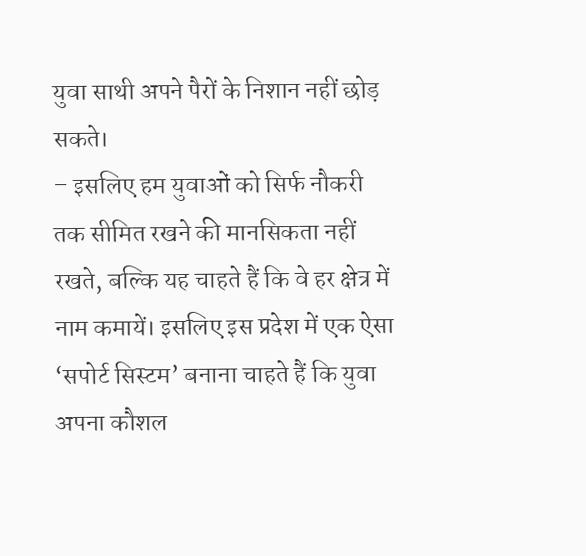युवा साथी अपने पैरों के निशान नहीं छोड़ सकते।
– इसलिए हम युवाओं को सिर्फ नौकरी तक सीमित रखने की मानसिकता नहीं रखते, बल्कि यह चाहते हैं कि वे हर क्षेत्र में नाम कमायें। इसलिए इस प्रदेश में एक ऐसा ‘सपोर्ट सिस्टम’ बनाना चाहते हैं कि युवा अपना कौशल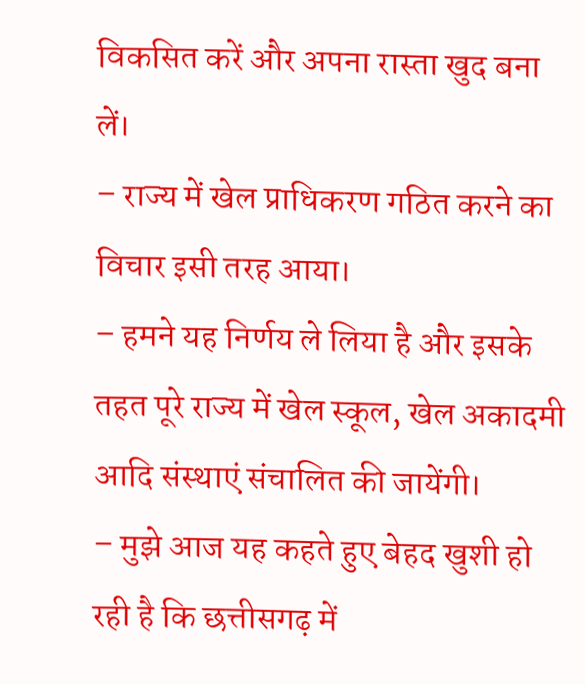विकसित करें और अपना रास्ता खुद बना लें।
– राज्य में खेल प्राधिकरण गठित करने का विचार इसी तरह आया।
– हमने यह निर्णय ले लिया है और इसके तहत पूरे राज्य में खेल स्कूल, खेल अकादमी आदि संस्थाएं संचालित की जायेंगी।
– मुझे आज यह कहते हुए बेहद खुशी हो रही है कि छत्तीसगढ़ में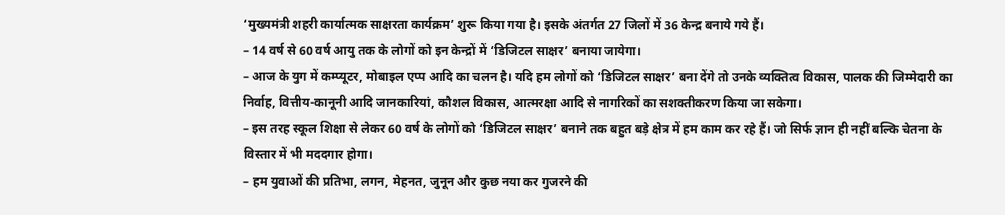‘मुख्यमंत्री शहरी कार्यात्मक साक्षरता कार्यक्रम’ शुरू किया गया है। इसके अंतर्गत 27 जिलों में 36 केन्द्र बनाये गये हैं।
– 14 वर्ष से 60 वर्ष आयु तक के लोगों को इन केन्द्रों में ‘डिजिटल साक्षर’ बनाया जायेगा।
– आज के युग में कम्प्यूटर, मोबाइल एप्प आदि का चलन है। यदि हम लोगों को ‘डिजिटल साक्षर’ बना देंगे तो उनके व्यक्तित्व विकास, पालक की जिम्मेदारी का निर्वाह, वित्तीय-कानूनी आदि जानकारियां, कौशल विकास, आत्मरक्षा आदि से नागरिकों का सशक्तीकरण किया जा सकेगा।
– इस तरह स्कूल शिक्षा से लेकर 60 वर्ष के लोगों को ‘डिजिटल साक्षर’ बनाने तक बहुत बड़े क्षेत्र में हम काम कर रहे हैं। जो सिर्फ ज्ञान ही नहीं बल्कि चेतना के विस्तार में भी मददगार होगा।
– हम युवाओं की प्रतिभा, लगन, मेहनत, जुनून और कुछ नया कर गुजरने की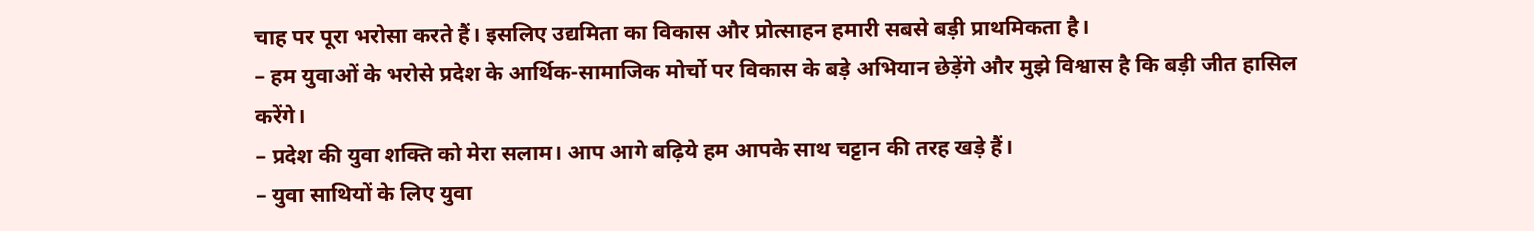चाह पर पूरा भरोसा करते हैं। इसलिए उद्यमिता का विकास और प्रोत्साहन हमारी सबसे बड़ी प्राथमिकता है।
– हम युवाओं के भरोसे प्रदेश के आर्थिक-सामाजिक मोर्चो पर विकास के बड़े अभियान छेड़ेंगे और मुझे विश्वास है कि बड़ी जीत हासिल करेंगे।
– प्रदेश की युवा शक्ति को मेरा सलाम। आप आगे बढ़िये हम आपके साथ चट्टान की तरह खड़े हैं।
– युवा साथियों के लिए युवा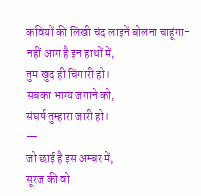कवियों की लिखी चंद लाइनें बोलना चाहूंगा-
नहीं आग है इन हाथों में,
तुम खुद ही चिंगारी हो।
सबका भाग्य जगाने को,
संघर्ष तुम्हारा जारी हो।
—
जो छाई है इस अम्बर में,
सूरज की वो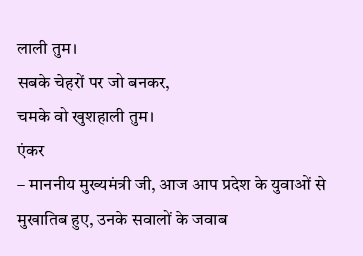लाली तुम।
सबके चेहरों पर जो बनकर,
चमके वो खुशहाली तुम।
एंकर
– माननीय मुख्यमंत्री जी, आज आप प्रदेश के युवाओं से मुखातिब हुए, उनके सवालों के जवाब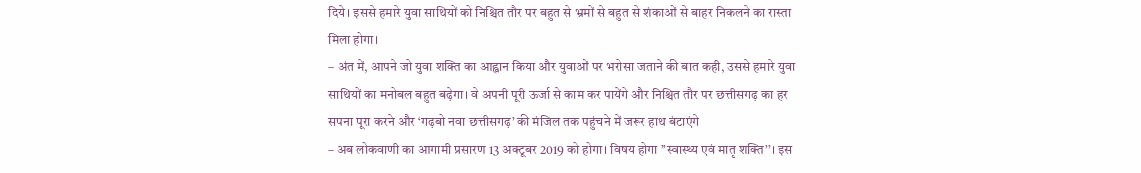दिये। इससे हमारे युवा साथियों को निश्चित तौर पर बहुत से भ्रमों से बहुत से शंकाओं से बाहर निकलने का रास्ता मिला होगा।
– अंत में, आपने जो युवा शक्ति का आह्वान किया और युवाओं पर भरोसा जताने की बात कही, उससे हमारे युवा साथियों का मनोबल बहुत बढ़ेगा। वे अपनी पूरी ऊर्जा से काम कर पायेंगे और निश्चित तौर पर छत्तीसगढ़ का हर सपना पूरा करने और ‘गढ़बो नवा छत्तीसगढ़’ की मंजिल तक पहुंचने में जरूर हाथ बंटाएंगे
– अब लोकवाणी का आगामी प्रसारण 13 अक्टूबर 2019 को होगा। विषय होगा ’’स्वास्थ्य एवं मातृ शक्ति’’। इस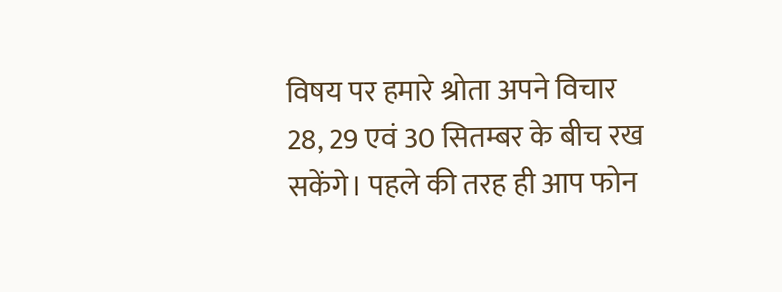विषय पर हमारे श्रोता अपने विचार 28, 29 एवं 30 सितम्बर के बीच रख सकेंगे। पहले की तरह ही आप फोन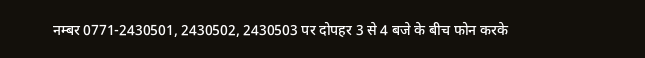नम्बर 0771-2430501, 2430502, 2430503 पर दोपहर 3 से 4 बजे के बीच फोन करके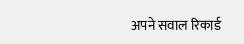अपने सवाल रिकार्ड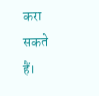करा सकते हैं।